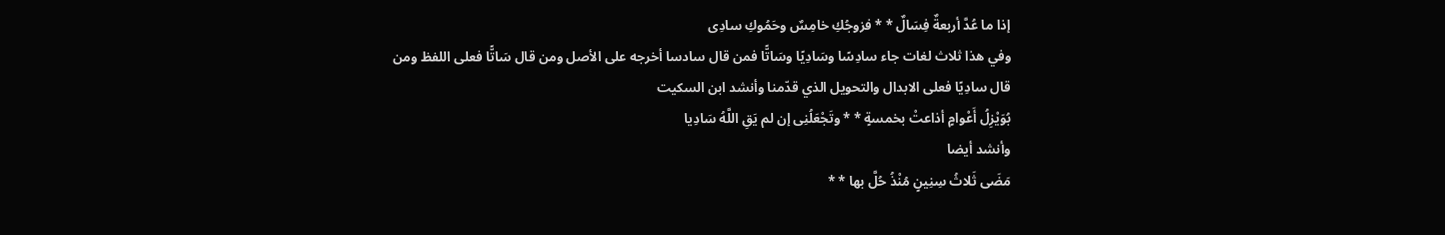إذا ما عُدَّ أربعةٌ فِسَالٌ * * فزوجُكِ خامِسٌ وحَمُوكِ سادِى
وفي هذا ثلاث لغات جاء سادِسًا وسَادِيًا وسَاتًّا فمن قال سادسا أخرجه على الأصل ومن قال سَاتًّا فعلى اللفظ ومن قال سادِيًا فعلى الابدال والتحويل الذي قدّمنا وأنشد ابن السكيت
بُوَيْزِلُ أَعْوامٍ أذاعتْ بخمسةٍ * * وتَجْعَلُنِى إن لم يَقِ اللَّهُ سَادِيا
وأنشد أيضا
مَضَى ثَلاثُ سِنِينٍ مُنْذُ حُلَّ بها * *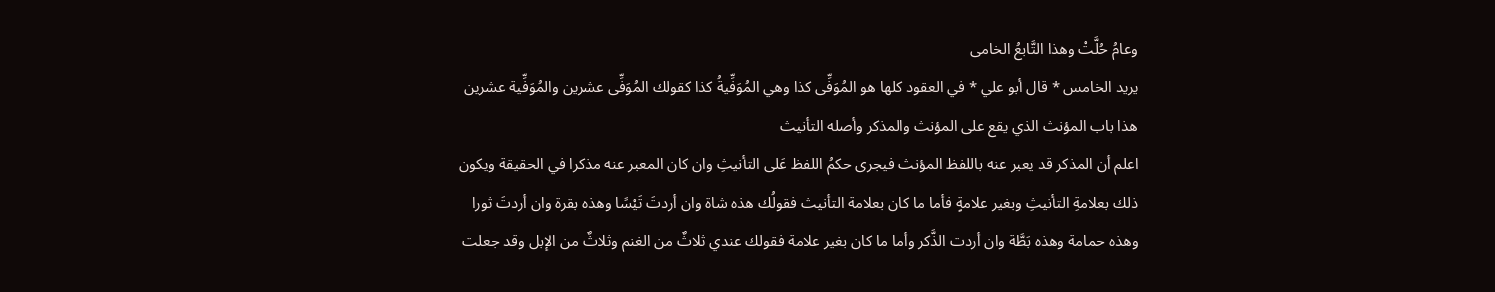وعامُ حُلَّتْ وهذا التَّابعُ الخامى
يريد الخامس * قال أبو علي * في العقود كلها هو المُوَفِّى كذا وهي المُوَفِّيةُ كذا كقولك المُوَفِّى عشرين والمُوَفِّية عشرين
هذا باب المؤنث الذي يقع على المؤنث والمذكر وأصله التأنيث
اعلم أن المذكر قد يعبر عنه باللفظ المؤنث فيجرى حكمُ اللفظ عَلى التأنيثِ وان كان المعبر عنه مذكرا في الحقيقة ويكون ذلك بعلامةِ التأنيثِ وبغير علامةٍ فأما ما كان بعلامة التأنيث فقولُك هذه شاة وان أردتَ تَيْسًا وهذه بقرة وان أردتَ ثورا وهذه حمامة وهذه بَطَّة وان أردت الذَّكر وأما ما كان بغير علامة فقولك عندي ثلاثٌ من الغنم وثلاثٌ من الإبل وقد جعلت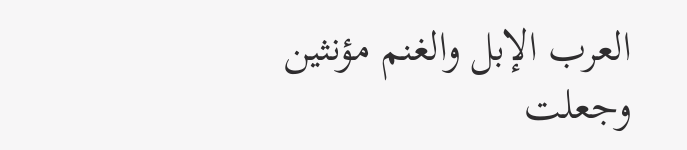العرب الإبل والغنم مؤنثين وجعلت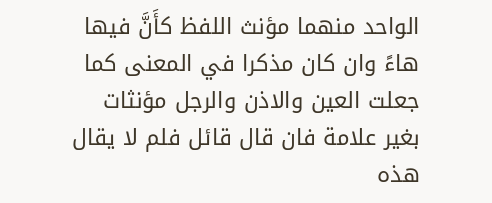الواحد منهما مؤنث اللفظ كأَنَّ فيها هاءً وان كان مذكرا في المعنى كما جعلت العين والاذن والرجل مؤنثات بغير علامة فان قال قائل فلم لا يقال هذه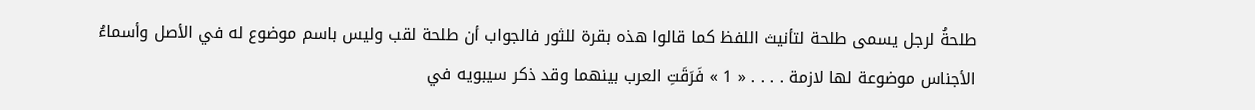طلحةُ لرجل يسمى طلحة لتأنيث اللفظ كما قالوا هذه بقرة للثور فالجواب أن طلحة لقب وليس باسم موضوع له في الأصل وأسماءُ الأجناس موضوعة لها لازمة . . . . « 1 » فَرَقَتِ العرب بينهما وقد ذكر سيبويه في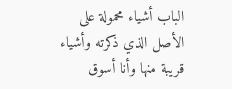الباب أشياء محمولة على الأصل الذي ذكرته وأشياء قريبة منها وأنا أسوق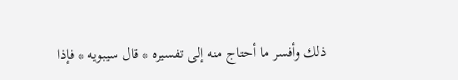ذلك وأفسر ما أحتاج منه إلى تفسيره * قال سيبويه * فإذا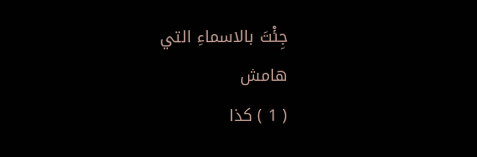جِئْتَ بالاسماءِ التي
هامش
( 1 ) كذا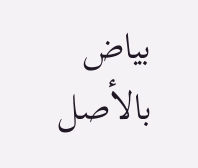بياض بالأصل